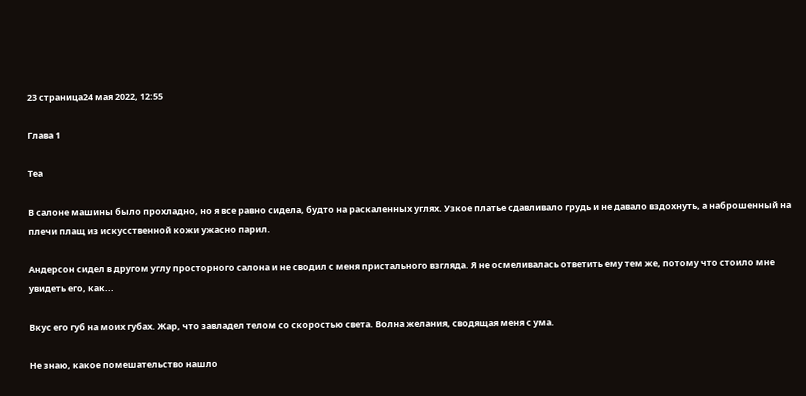23 страница24 мая 2022, 12:55

Глава 1

Теа

В салоне машины было прохладно, но я все равно сидела, будто на раскаленных углях. Узкое платье сдавливало грудь и не давало вздохнуть, а наброшенный на плечи плащ из искусственной кожи ужасно парил.

Андерсон сидел в другом углу просторного салона и не сводил с меня пристального взгляда. Я не осмеливалась ответить ему тем же, потому что стоило мне увидеть его, как...

Вкус его губ на моих губах. Жар, что завладел телом со скоростью света. Волна желания, сводящая меня с ума.

Не знаю, какое помешательство нашло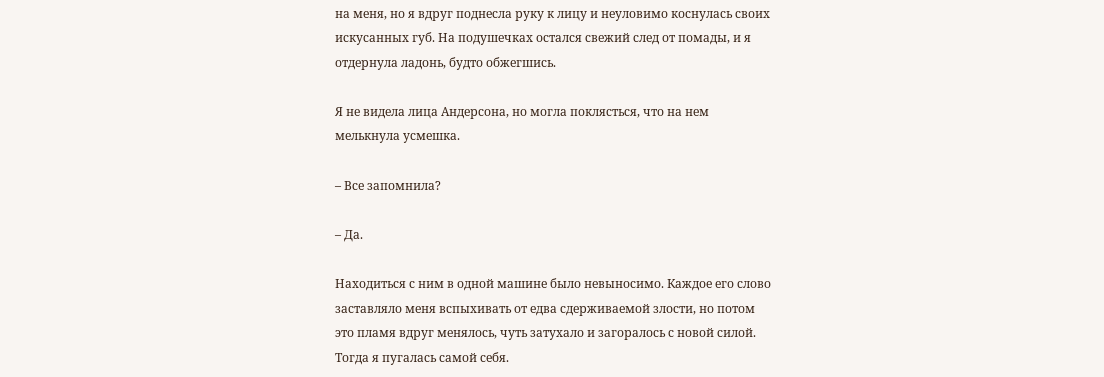на меня, но я вдруг поднесла руку к лицу и неуловимо коснулась своих искусанных губ. На подушечках остался свежий след от помады, и я отдернула ладонь, будто обжегшись.

Я не видела лица Андерсона, но могла поклясться, что на нем мелькнула усмешка.

– Все запомнила?

– Да.

Находиться с ним в одной машине было невыносимо. Каждое его слово заставляло меня вспыхивать от едва сдерживаемой злости, но потом это пламя вдруг менялось, чуть затухало и загоралось с новой силой. Тогда я пугалась самой себя.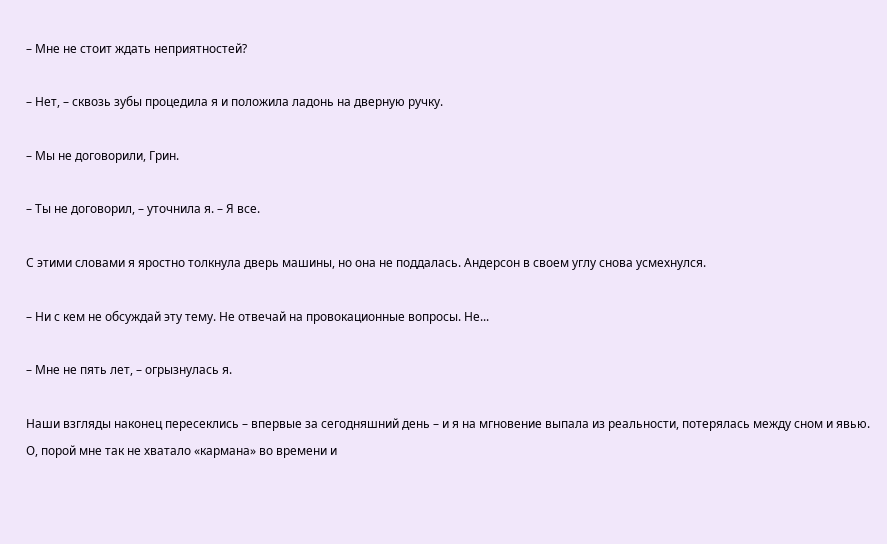– Мне не стоит ждать неприятностей?

– Нет, – сквозь зубы процедила я и положила ладонь на дверную ручку.

– Мы не договорили, Грин.

– Ты не договорил, – уточнила я. – Я все.

С этими словами я яростно толкнула дверь машины, но она не поддалась. Андерсон в своем углу снова усмехнулся.

– Ни с кем не обсуждай эту тему. Не отвечай на провокационные вопросы. Не...

– Мне не пять лет, – огрызнулась я.

Наши взгляды наконец пересеклись – впервые за сегодняшний день – и я на мгновение выпала из реальности, потерялась между сном и явью. О, порой мне так не хватало «кармана» во времени и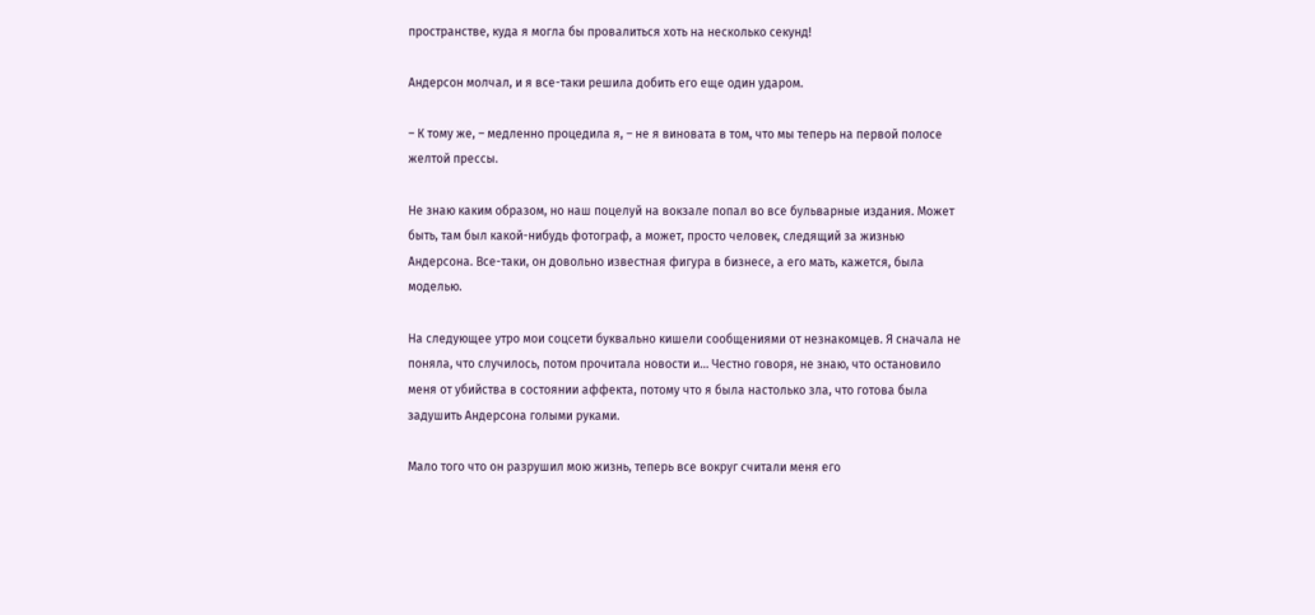пространстве, куда я могла бы провалиться хоть на несколько секунд!

Андерсон молчал, и я все-таки решила добить его еще один ударом.

– К тому же, – медленно процедила я, – не я виновата в том, что мы теперь на первой полосе желтой прессы.

Не знаю каким образом, но наш поцелуй на вокзале попал во все бульварные издания. Может быть, там был какой-нибудь фотограф, а может, просто человек, следящий за жизнью Андерсона. Все-таки, он довольно известная фигура в бизнесе, а его мать, кажется, была моделью.

На следующее утро мои соцсети буквально кишели сообщениями от незнакомцев. Я сначала не поняла, что случилось, потом прочитала новости и... Честно говоря, не знаю, что остановило меня от убийства в состоянии аффекта, потому что я была настолько зла, что готова была задушить Андерсона голыми руками.

Мало того что он разрушил мою жизнь, теперь все вокруг считали меня его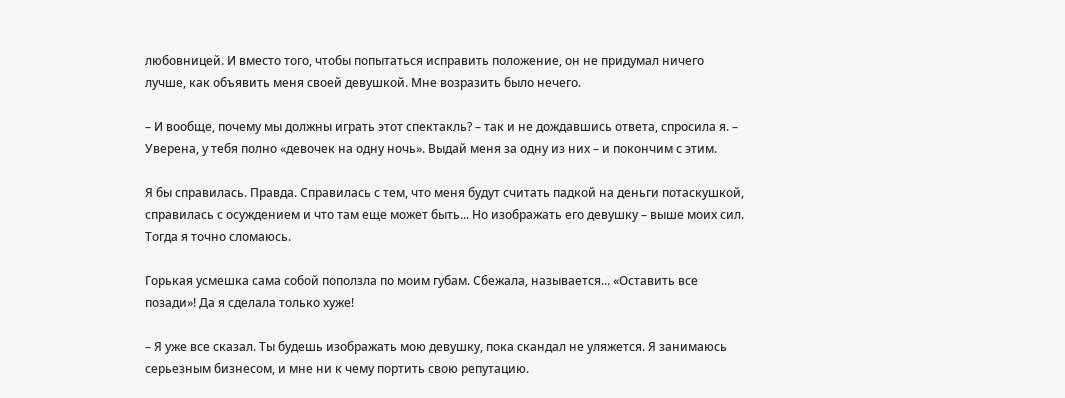любовницей. И вместо того, чтобы попытаться исправить положение, он не придумал ничего лучше, как объявить меня своей девушкой. Мне возразить было нечего.

– И вообще, почему мы должны играть этот спектакль? – так и не дождавшись ответа, спросила я. – Уверена, у тебя полно «девочек на одну ночь». Выдай меня за одну из них – и покончим с этим.

Я бы справилась. Правда. Справилась с тем, что меня будут считать падкой на деньги потаскушкой, справилась с осуждением и что там еще может быть... Но изображать его девушку – выше моих сил. Тогда я точно сломаюсь.

Горькая усмешка сама собой поползла по моим губам. Сбежала, называется... «Оставить все позади»! Да я сделала только хуже!

– Я уже все сказал. Ты будешь изображать мою девушку, пока скандал не уляжется. Я занимаюсь серьезным бизнесом, и мне ни к чему портить свою репутацию.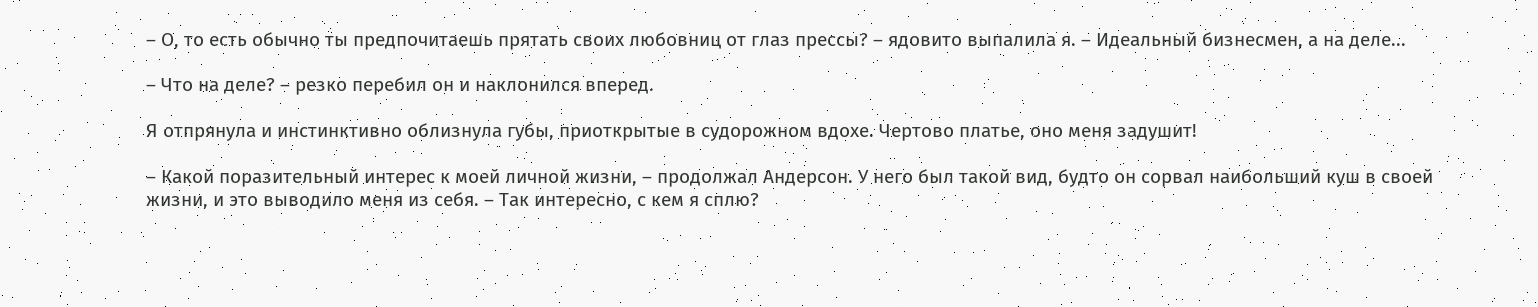– О, то есть обычно ты предпочитаешь прятать своих любовниц от глаз прессы? – ядовито выпалила я. – Идеальный бизнесмен, а на деле...

– Что на деле? – резко перебил он и наклонился вперед.

Я отпрянула и инстинктивно облизнула губы, приоткрытые в судорожном вдохе. Чертово платье, оно меня задушит!

– Какой поразительный интерес к моей личной жизни, – продолжал Андерсон. У него был такой вид, будто он сорвал наибольший куш в своей жизни, и это выводило меня из себя. – Так интересно, с кем я сплю?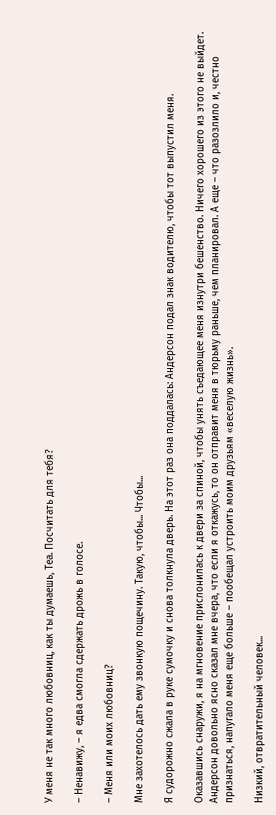У меня не так много любовниц, как ты думаешь, Теа. Посчитать для тебя?

– Ненавижу, – я едва смогла сдержать дрожь в голосе.

– Меня или моих любовниц?

Мне захотелось дать ему звонкую пощечину. Такую, чтобы... Чтобы...

Я судорожно сжала в руке сумочку и снова толкнула дверь. На этот раз она поддалась: Андерсон подал знак водителю, чтобы тот выпустил меня.

Оказавшись снаружи, я на мгновение прислонилась к двери за спиной, чтобы унять съедающее меня изнутри бешенство. Ничего хорошего из этого не выйдет. Андерсон довольно ясно сказал мне вчера, что если я откажусь, то он отправит меня в тюрьму раньше, чем планировал. А еще – что разозлило и, честно признаться, напугало меня еще больше – пообещал устроить моим друзьям «веселую жизнь».

Низкий, отвратительный человек...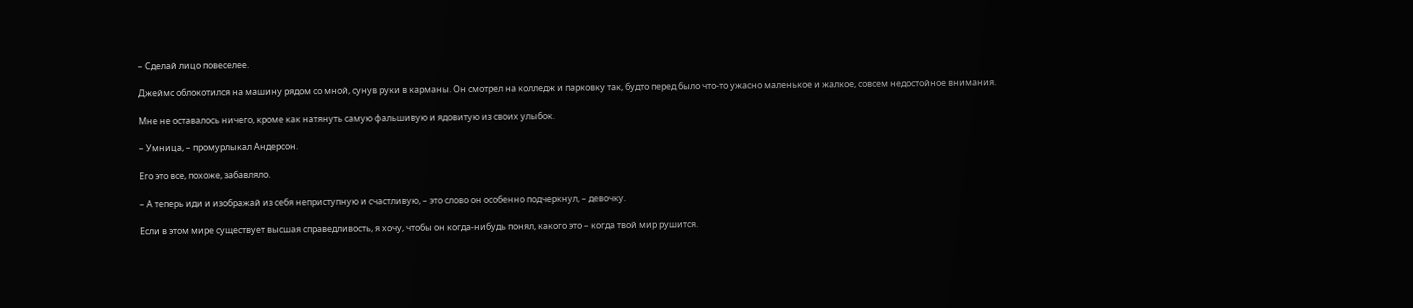– Сделай лицо повеселее.

Джеймс облокотился на машину рядом со мной, сунув руки в карманы. Он смотрел на колледж и парковку так, будто перед было что-то ужасно маленькое и жалкое, совсем недостойное внимания.

Мне не оставалось ничего, кроме как натянуть самую фальшивую и ядовитую из своих улыбок.

– Умница, – промурлыкал Андерсон.

Его это все, похоже, забавляло.

– А теперь иди и изображай из себя неприступную и счастливую, – это слово он особенно подчеркнул, – девочку.

Если в этом мире существует высшая справедливость, я хочу, чтобы он когда-нибудь понял, какого это – когда твой мир рушится.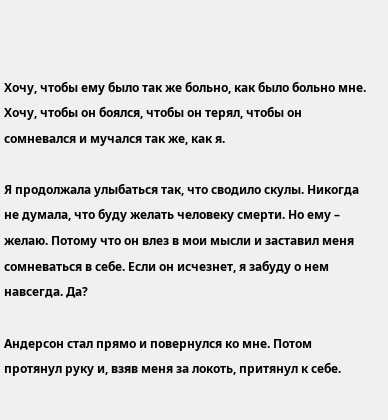Хочу, чтобы ему было так же больно, как было больно мне. Хочу, чтобы он боялся, чтобы он терял, чтобы он сомневался и мучался так же, как я.

Я продолжала улыбаться так, что сводило скулы. Никогда не думала, что буду желать человеку смерти. Но ему – желаю. Потому что он влез в мои мысли и заставил меня сомневаться в себе. Если он исчезнет, я забуду о нем навсегда. Да?

Андерсон стал прямо и повернулся ко мне. Потом протянул руку и, взяв меня за локоть, притянул к себе.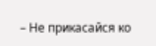– Не прикасайся ко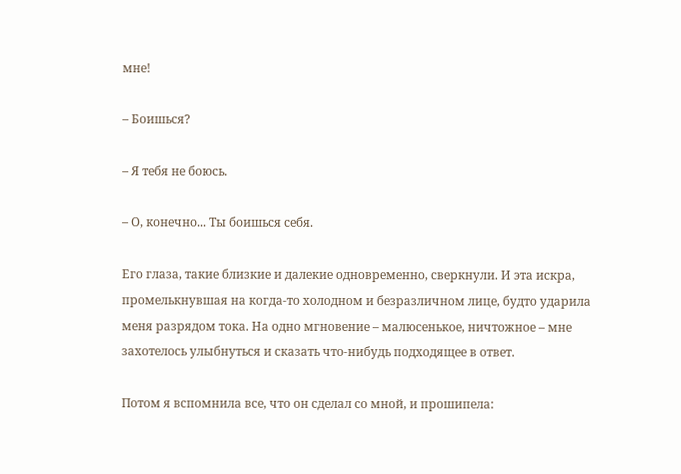мне!

– Боишься?

– Я тебя не боюсь.

– О, конечно... Ты боишься себя.

Его глаза, такие близкие и далекие одновременно, сверкнули. И эта искра, промелькнувшая на когда-то холодном и безразличном лице, будто ударила меня разрядом тока. На одно мгновение – малюсенькое, ничтожное – мне захотелось улыбнуться и сказать что-нибудь подходящее в ответ.

Потом я вспомнила все, что он сделал со мной, и прошипела: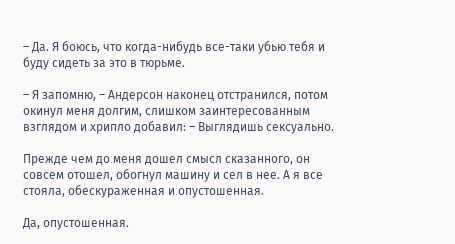– Да. Я боюсь, что когда-нибудь все-таки убью тебя и буду сидеть за это в тюрьме.

– Я запомню, – Андерсон наконец отстранился, потом окинул меня долгим, слишком заинтересованным взглядом и хрипло добавил: – Выглядишь сексуально.

Прежде чем до меня дошел смысл сказанного, он совсем отошел, обогнул машину и сел в нее. А я все стояла, обескураженная и опустошенная.

Да, опустошенная.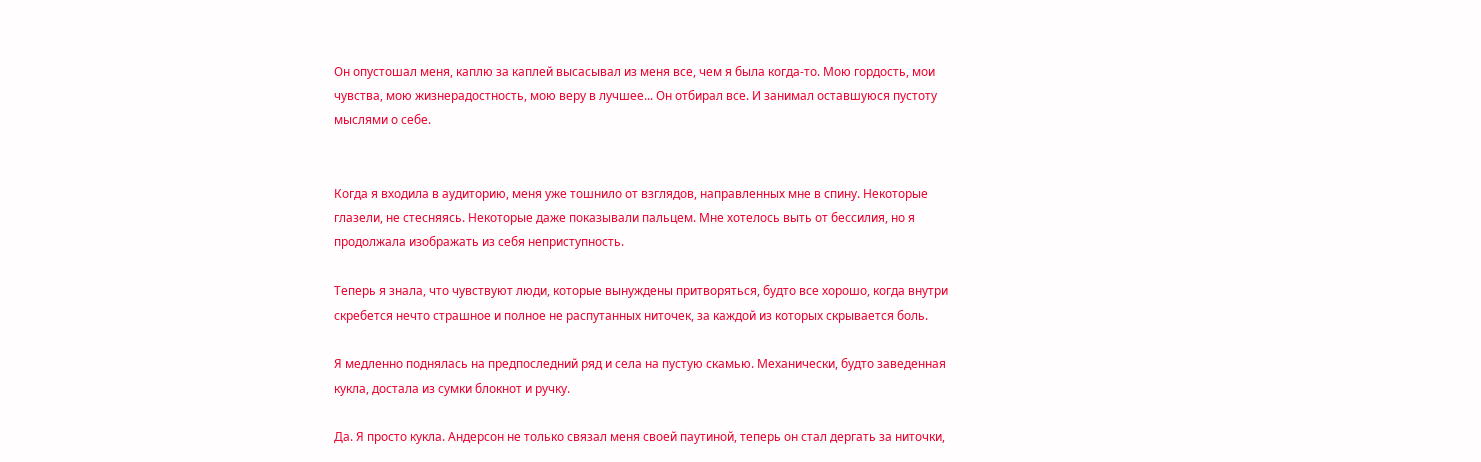Он опустошал меня, каплю за каплей высасывал из меня все, чем я была когда-то. Мою гордость, мои чувства, мою жизнерадостность, мою веру в лучшее... Он отбирал все. И занимал оставшуюся пустоту мыслями о себе.


Когда я входила в аудиторию, меня уже тошнило от взглядов, направленных мне в спину. Некоторые глазели, не стесняясь. Некоторые даже показывали пальцем. Мне хотелось выть от бессилия, но я продолжала изображать из себя неприступность.

Теперь я знала, что чувствуют люди, которые вынуждены притворяться, будто все хорошо, когда внутри скребется нечто страшное и полное не распутанных ниточек, за каждой из которых скрывается боль.

Я медленно поднялась на предпоследний ряд и села на пустую скамью. Механически, будто заведенная кукла, достала из сумки блокнот и ручку.

Да. Я просто кукла. Андерсон не только связал меня своей паутиной, теперь он стал дергать за ниточки,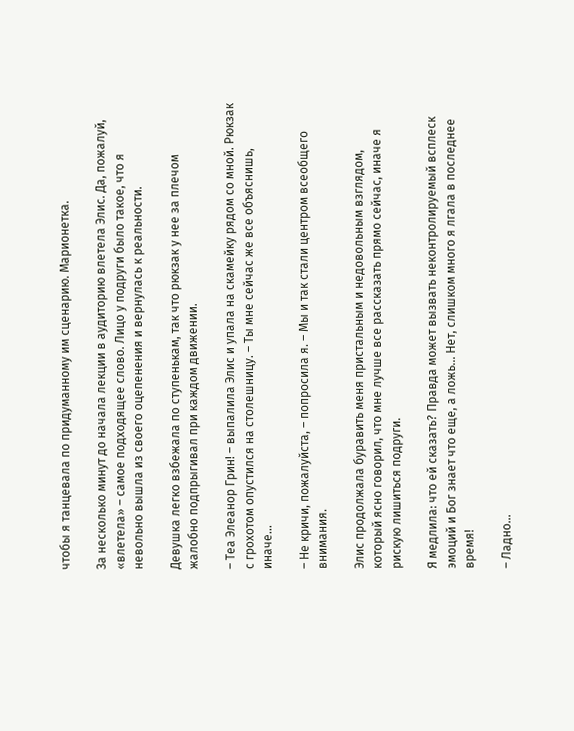чтобы я танцевала по придуманному им сценарию. Марионетка.

За несколько минут до начала лекции в аудиторию влетела Элис. Да, пожалуй, «влетела» – самое подходящее слово. Лицо у подруги было такое, что я невольно вышла из своего оцепенения и вернулась к реальности.

Девушка легко взбежала по ступенькам, так что рюкзак у нее за плечом жалобно подпрыгивал при каждом движении.

– Теа Элеанор Грин! – выпалила Элис и упала на скамейку рядом со мной. Рюкзак с грохотом опустился на столешницу. – Ты мне сейчас же все объяснишь, иначе...

– Не кричи, пожалуйста, – попросила я. – Мы и так стали центром всеобщего внимания.

Элис продолжала буравить меня пристальным и недовольным взглядом, который ясно говорил, что мне лучше все рассказать прямо сейчас, иначе я рискую лишиться подруги.

Я медлила: что ей сказать? Правда может вызвать неконтролируемый всплеск эмоций и Бог знает что еще, а ложь... Нет, слишком много я лгала в последнее время!

– Ладно...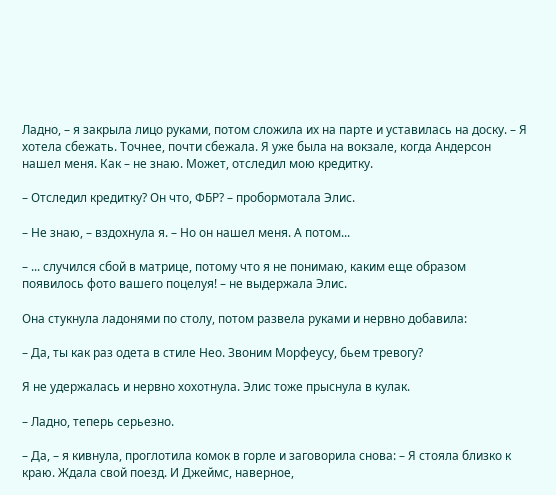Ладно, – я закрыла лицо руками, потом сложила их на парте и уставилась на доску. – Я хотела сбежать. Точнее, почти сбежала. Я уже была на вокзале, когда Андерсон нашел меня. Как – не знаю. Может, отследил мою кредитку.

– Отследил кредитку? Он что, ФБР? – пробормотала Элис.

– Не знаю, – вздохнула я. – Но он нашел меня. А потом...

– ... случился сбой в матрице, потому что я не понимаю, каким еще образом появилось фото вашего поцелуя! – не выдержала Элис.

Она стукнула ладонями по столу, потом развела руками и нервно добавила:

– Да, ты как раз одета в стиле Нео. Звоним Морфеусу, бьем тревогу?

Я не удержалась и нервно хохотнула. Элис тоже прыснула в кулак.

– Ладно, теперь серьезно.

– Да, – я кивнула, проглотила комок в горле и заговорила снова: – Я стояла близко к краю. Ждала свой поезд. И Джеймс, наверное,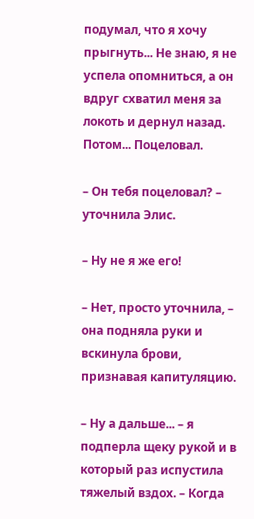подумал, что я хочу прыгнуть... Не знаю, я не успела опомниться, а он вдруг схватил меня за локоть и дернул назад. Потом... Поцеловал.

– Он тебя поцеловал? – уточнила Элис.

– Ну не я же его!

– Нет, просто уточнила, – она подняла руки и вскинула брови, признавая капитуляцию.

– Ну а дальше... – я подперла щеку рукой и в который раз испустила тяжелый вздох. – Когда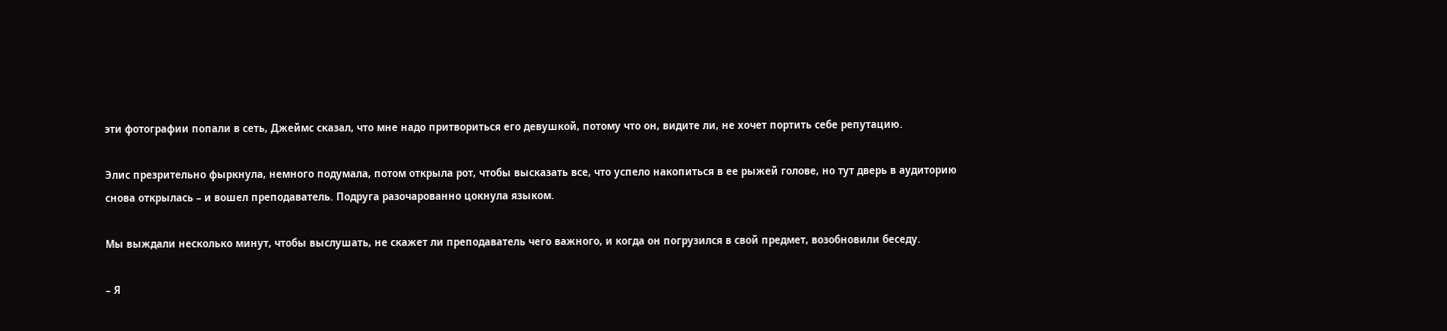эти фотографии попали в сеть, Джеймс сказал, что мне надо притвориться его девушкой, потому что он, видите ли, не хочет портить себе репутацию.

Элис презрительно фыркнула, немного подумала, потом открыла рот, чтобы высказать все, что успело накопиться в ее рыжей голове, но тут дверь в аудиторию снова открылась – и вошел преподаватель. Подруга разочарованно цокнула языком.

Мы выждали несколько минут, чтобы выслушать, не скажет ли преподаватель чего важного, и когда он погрузился в свой предмет, возобновили беседу.

– Я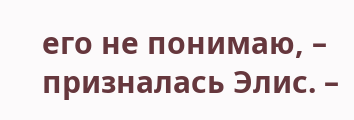его не понимаю, – призналась Элис. –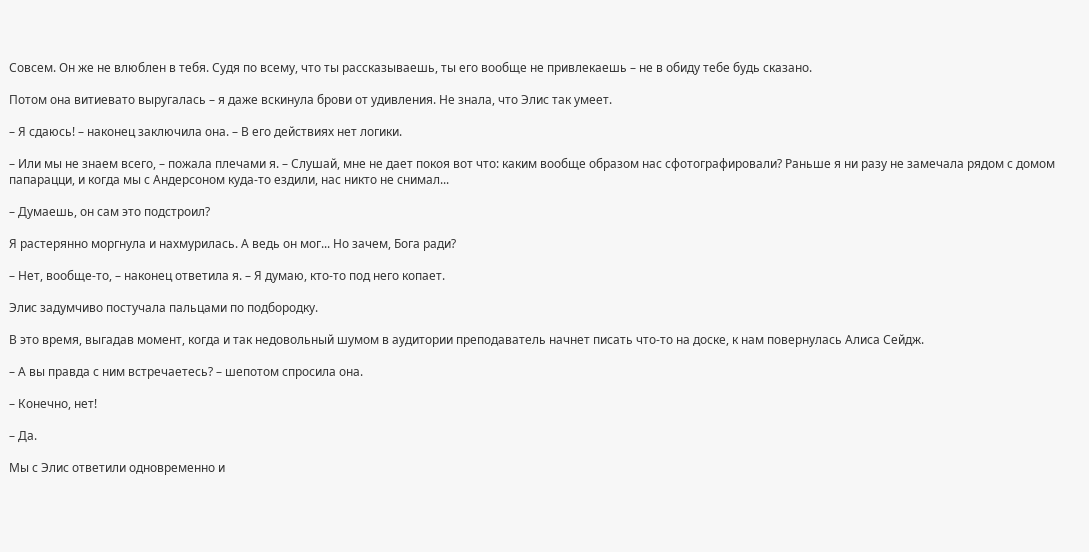Совсем. Он же не влюблен в тебя. Судя по всему, что ты рассказываешь, ты его вообще не привлекаешь – не в обиду тебе будь сказано.

Потом она витиевато выругалась – я даже вскинула брови от удивления. Не знала, что Элис так умеет.

– Я сдаюсь! – наконец заключила она. – В его действиях нет логики.

– Или мы не знаем всего, – пожала плечами я. – Слушай, мне не дает покоя вот что: каким вообще образом нас сфотографировали? Раньше я ни разу не замечала рядом с домом папарацци, и когда мы с Андерсоном куда-то ездили, нас никто не снимал...

– Думаешь, он сам это подстроил?

Я растерянно моргнула и нахмурилась. А ведь он мог... Но зачем, Бога ради?

– Нет, вообще-то, – наконец ответила я. – Я думаю, кто-то под него копает.

Элис задумчиво постучала пальцами по подбородку.

В это время, выгадав момент, когда и так недовольный шумом в аудитории преподаватель начнет писать что-то на доске, к нам повернулась Алиса Сейдж.

– А вы правда с ним встречаетесь? – шепотом спросила она.

– Конечно, нет!

– Да.

Мы с Элис ответили одновременно и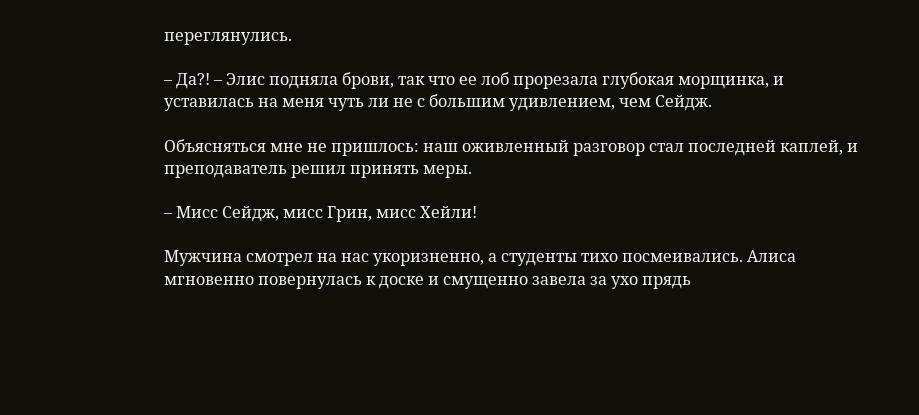переглянулись.

– Да?! – Элис подняла брови, так что ее лоб прорезала глубокая морщинка, и уставилась на меня чуть ли не с большим удивлением, чем Сейдж.

Объясняться мне не пришлось: наш оживленный разговор стал последней каплей, и преподаватель решил принять меры.

– Мисс Сейдж, мисс Грин, мисс Хейли!

Мужчина смотрел на нас укоризненно, а студенты тихо посмеивались. Алиса мгновенно повернулась к доске и смущенно завела за ухо прядь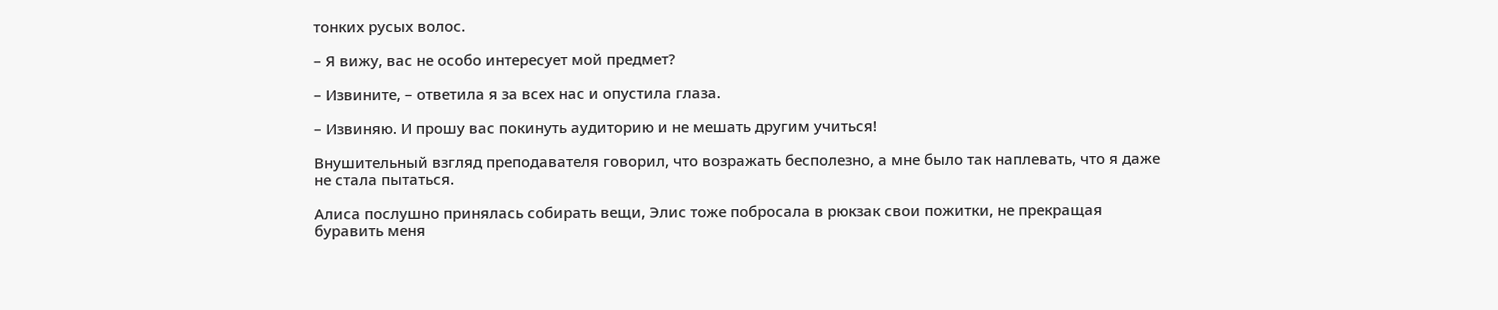тонких русых волос.

– Я вижу, вас не особо интересует мой предмет?

– Извините, – ответила я за всех нас и опустила глаза.

– Извиняю. И прошу вас покинуть аудиторию и не мешать другим учиться!

Внушительный взгляд преподавателя говорил, что возражать бесполезно, а мне было так наплевать, что я даже не стала пытаться.

Алиса послушно принялась собирать вещи, Элис тоже побросала в рюкзак свои пожитки, не прекращая буравить меня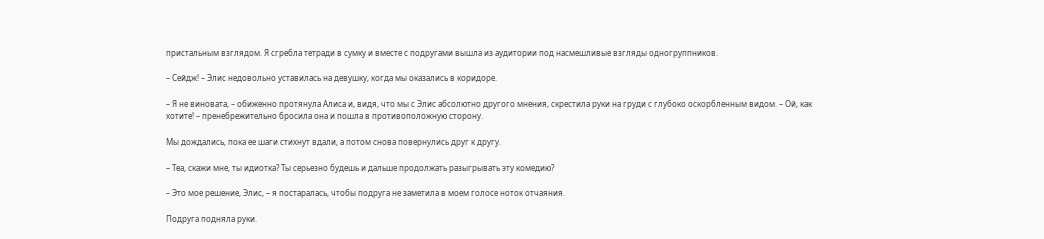пристальным взглядом. Я сгребла тетради в сумку и вместе с подругами вышла из аудитории под насмешливые взгляды одногруппников.

– Сейдж! – Элис недовольно уставилась на девушку, когда мы оказались в коридоре.

– Я не виновата, – обиженно протянула Алиса и, видя, что мы с Элис абсолютно другого мнения, скрестила руки на груди с глубоко оскорбленным видом. – Ой, как хотите! – пренебрежительно бросила она и пошла в противоположную сторону.

Мы дождались, пока ее шаги стихнут вдали, а потом снова повернулись друг к другу.

– Теа, скажи мне, ты идиотка? Ты серьезно будешь и дальше продолжать разыгрывать эту комедию?

– Это мое решение, Элис, – я постаралась, чтобы подруга не заметила в моем голосе ноток отчаяния.

Подруга подняла руки.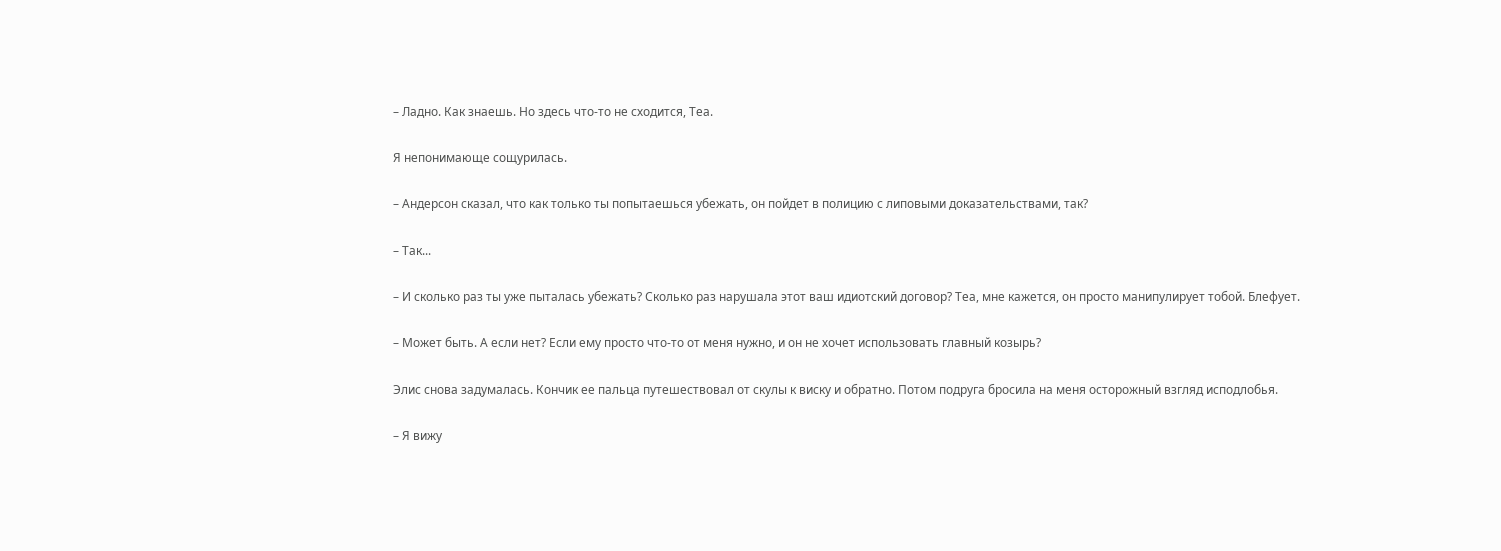– Ладно. Как знаешь. Но здесь что-то не сходится, Теа.

Я непонимающе сощурилась.

– Андерсон сказал, что как только ты попытаешься убежать, он пойдет в полицию с липовыми доказательствами, так?

– Так...

– И сколько раз ты уже пыталась убежать? Сколько раз нарушала этот ваш идиотский договор? Теа, мне кажется, он просто манипулирует тобой. Блефует.

– Может быть. А если нет? Если ему просто что-то от меня нужно, и он не хочет использовать главный козырь?

Элис снова задумалась. Кончик ее пальца путешествовал от скулы к виску и обратно. Потом подруга бросила на меня осторожный взгляд исподлобья.

– Я вижу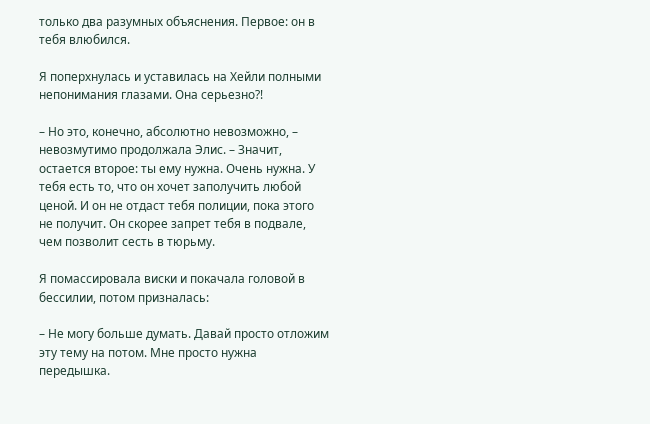только два разумных объяснения. Первое: он в тебя влюбился.

Я поперхнулась и уставилась на Хейли полными непонимания глазами. Она серьезно?!

– Но это, конечно, абсолютно невозможно, – невозмутимо продолжала Элис. – Значит, остается второе: ты ему нужна. Очень нужна. У тебя есть то, что он хочет заполучить любой ценой. И он не отдаст тебя полиции, пока этого не получит. Он скорее запрет тебя в подвале, чем позволит сесть в тюрьму.

Я помассировала виски и покачала головой в бессилии, потом призналась:

– Не могу больше думать. Давай просто отложим эту тему на потом. Мне просто нужна передышка.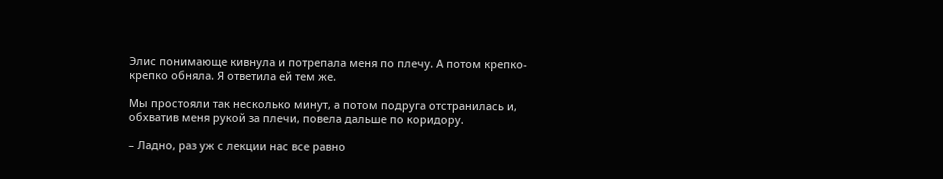Элис понимающе кивнула и потрепала меня по плечу. А потом крепко-крепко обняла. Я ответила ей тем же.

Мы простояли так несколько минут, а потом подруга отстранилась и, обхватив меня рукой за плечи, повела дальше по коридору.

– Ладно, раз уж с лекции нас все равно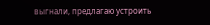выгнали, предлагаю устроить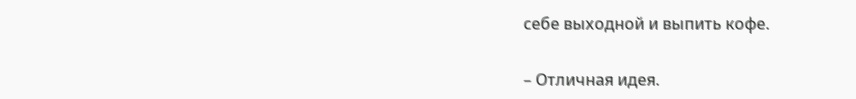себе выходной и выпить кофе.

– Отличная идея.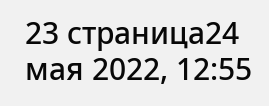23 страница24 мая 2022, 12:55